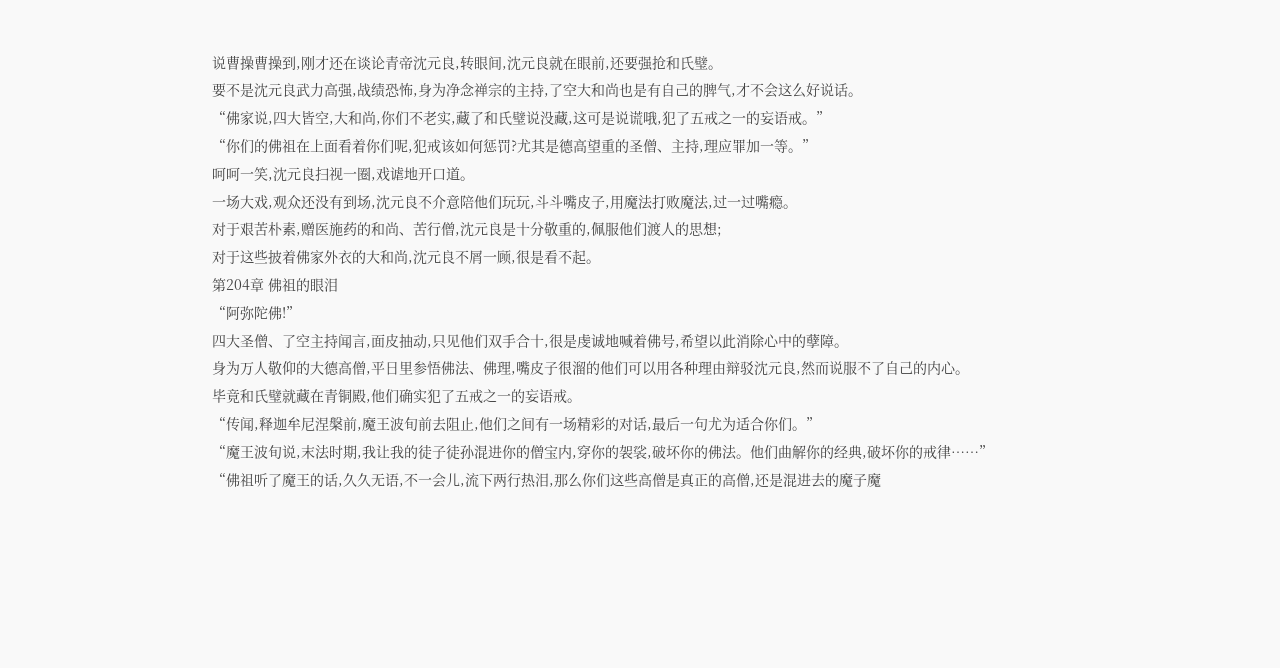说曹操曹操到,刚才还在谈论青帝沈元良,转眼间,沈元良就在眼前,还要强抢和氏璧。
要不是沈元良武力高强,战绩恐怖,身为净念禅宗的主持,了空大和尚也是有自己的脾气,才不会这么好说话。
“佛家说,四大皆空,大和尚,你们不老实,藏了和氏璧说没藏,这可是说谎哦,犯了五戒之一的妄语戒。”
“你们的佛祖在上面看着你们呢,犯戒该如何惩罚?尤其是德高望重的圣僧、主持,理应罪加一等。”
呵呵一笑,沈元良扫视一圈,戏谑地开口道。
一场大戏,观众还没有到场,沈元良不介意陪他们玩玩,斗斗嘴皮子,用魔法打败魔法,过一过嘴瘾。
对于艰苦朴素,赠医施药的和尚、苦行僧,沈元良是十分敬重的,佩服他们渡人的思想;
对于这些披着佛家外衣的大和尚,沈元良不屑一顾,很是看不起。
第204章 佛祖的眼泪
“阿弥陀佛!”
四大圣僧、了空主持闻言,面皮抽动,只见他们双手合十,很是虔诚地喊着佛号,希望以此消除心中的孽障。
身为万人敬仰的大德高僧,平日里参悟佛法、佛理,嘴皮子很溜的他们可以用各种理由辩驳沈元良,然而说服不了自己的内心。
毕竟和氏璧就藏在青铜殿,他们确实犯了五戒之一的妄语戒。
“传闻,释迦牟尼涅槃前,魔王波旬前去阻止,他们之间有一场精彩的对话,最后一句尤为适合你们。”
“魔王波旬说,末法时期,我让我的徒子徒孙混进你的僧宝内,穿你的袈裟,破坏你的佛法。他们曲解你的经典,破坏你的戒律……”
“佛祖听了魔王的话,久久无语,不一会儿,流下两行热泪,那么你们这些高僧是真正的高僧,还是混进去的魔子魔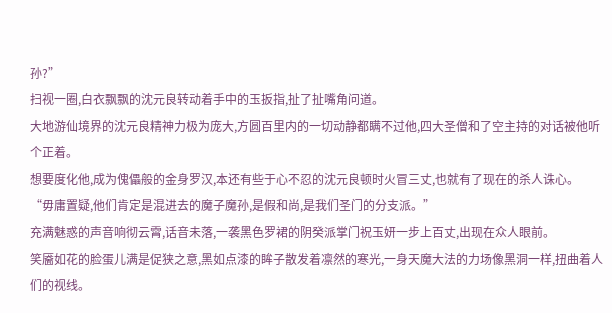孙?”
扫视一圈,白衣飘飘的沈元良转动着手中的玉扳指,扯了扯嘴角问道。
大地游仙境界的沈元良精神力极为庞大,方圆百里内的一切动静都瞒不过他,四大圣僧和了空主持的对话被他听个正着。
想要度化他,成为傀儡般的金身罗汉,本还有些于心不忍的沈元良顿时火冒三丈,也就有了现在的杀人诛心。
“毋庸置疑,他们肯定是混进去的魔子魔孙,是假和尚,是我们圣门的分支派。”
充满魅惑的声音响彻云霄,话音未落,一袭黑色罗裙的阴癸派掌门祝玉妍一步上百丈,出现在众人眼前。
笑靥如花的脸蛋儿满是促狭之意,黑如点漆的眸子散发着凛然的寒光,一身天魔大法的力场像黑洞一样,扭曲着人们的视线。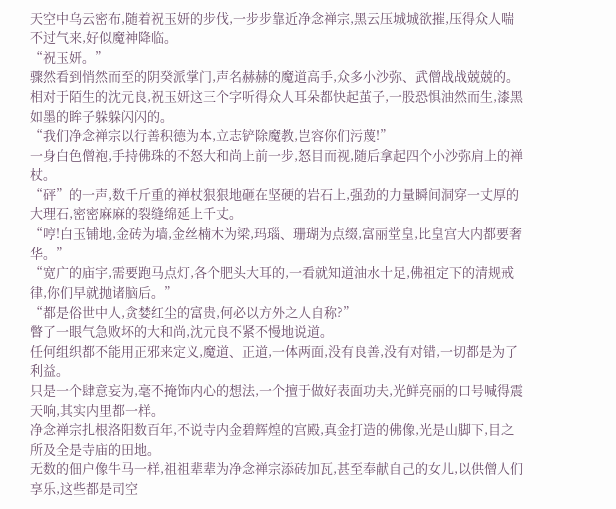天空中乌云密布,随着祝玉妍的步伐,一步步靠近净念禅宗,黑云压城城欲摧,压得众人喘不过气来,好似魔神降临。
“祝玉妍。”
骤然看到悄然而至的阴癸派掌门,声名赫赫的魔道高手,众多小沙弥、武僧战战兢兢的。
相对于陌生的沈元良,祝玉妍这三个字听得众人耳朵都快起茧子,一股恐惧油然而生,漆黑如墨的眸子躲躲闪闪的。
“我们净念禅宗以行善积德为本,立志铲除魔教,岂容你们污蔑!”
一身白色僧袍,手持佛珠的不怒大和尚上前一步,怒目而视,随后拿起四个小沙弥肩上的禅杖。
“砰”的一声,数千斤重的禅杖狠狠地砸在坚硬的岩石上,强劲的力量瞬间洞穿一丈厚的大理石,密密麻麻的裂缝绵延上千丈。
“哼!白玉铺地,金砖为墙,金丝楠木为梁,玛瑙、珊瑚为点缀,富丽堂皇,比皇宫大内都要奢华。”
“宽广的庙宇,需要跑马点灯,各个肥头大耳的,一看就知道油水十足,佛祖定下的清规戒律,你们早就抛诸脑后。”
“都是俗世中人,贪婪红尘的富贵,何必以方外之人自称?”
瞥了一眼气急败坏的大和尚,沈元良不紧不慢地说道。
任何组织都不能用正邪来定义,魔道、正道,一体两面,没有良善,没有对错,一切都是为了利益。
只是一个肆意妄为,毫不掩饰内心的想法,一个擅于做好表面功夫,光鲜亮丽的口号喊得震天响,其实内里都一样。
净念禅宗扎根洛阳数百年,不说寺内金碧辉煌的宫殿,真金打造的佛像,光是山脚下,目之所及全是寺庙的田地。
无数的佃户像牛马一样,祖祖辈辈为净念禅宗添砖加瓦,甚至奉献自己的女儿,以供僧人们享乐,这些都是司空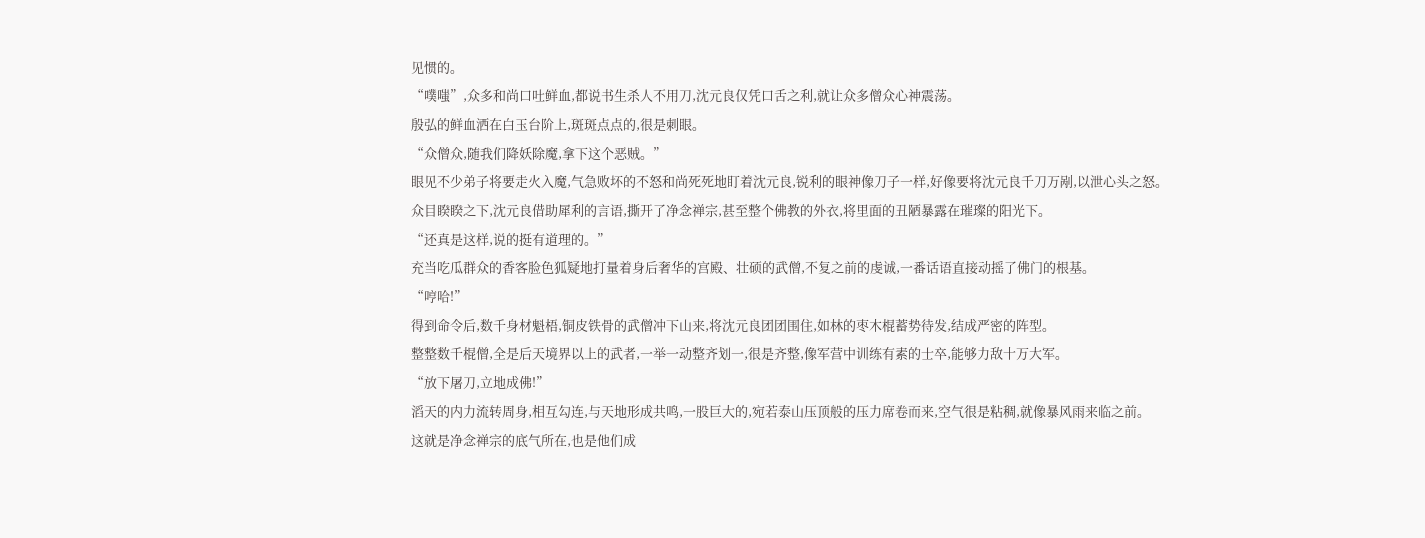见惯的。
“噗嗤”,众多和尚口吐鲜血,都说书生杀人不用刀,沈元良仅凭口舌之利,就让众多僧众心神震荡。
殷弘的鲜血洒在白玉台阶上,斑斑点点的,很是刺眼。
“众僧众,随我们降妖除魔,拿下这个恶贼。”
眼见不少弟子将要走火入魔,气急败坏的不怒和尚死死地盯着沈元良,锐利的眼神像刀子一样,好像要将沈元良千刀万剐,以泄心头之怒。
众目睽睽之下,沈元良借助犀利的言语,撕开了净念禅宗,甚至整个佛教的外衣,将里面的丑陋暴露在璀璨的阳光下。
“还真是这样,说的挺有道理的。”
充当吃瓜群众的香客脸色狐疑地打量着身后奢华的宫殿、壮硕的武僧,不复之前的虔诚,一番话语直接动摇了佛门的根基。
“哼哈!”
得到命令后,数千身材魁梧,铜皮铁骨的武僧冲下山来,将沈元良团团围住,如林的枣木棍蓄势待发,结成严密的阵型。
整整数千棍僧,全是后天境界以上的武者,一举一动整齐划一,很是齐整,像军营中训练有素的士卒,能够力敌十万大军。
“放下屠刀,立地成佛!”
滔天的内力流转周身,相互勾连,与天地形成共鸣,一股巨大的,宛若泰山压顶般的压力席卷而来,空气很是粘稠,就像暴风雨来临之前。
这就是净念禅宗的底气所在,也是他们成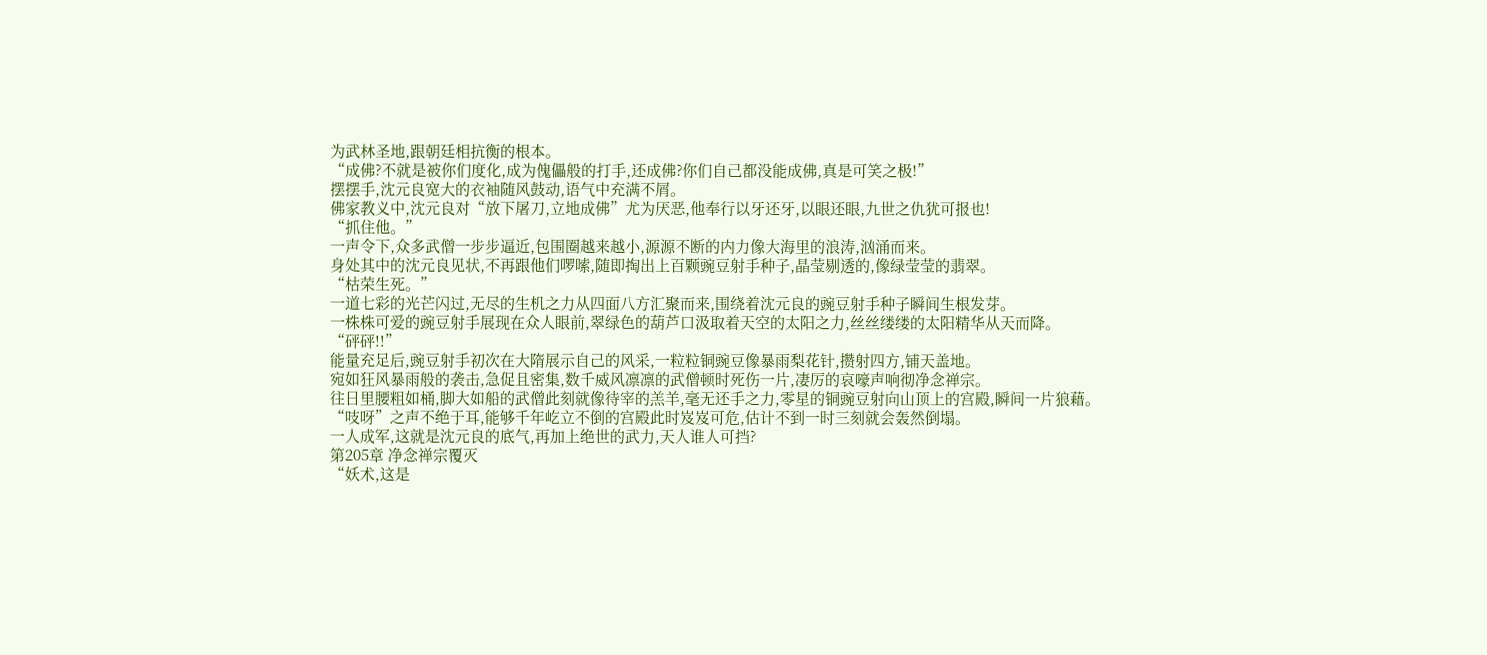为武林圣地,跟朝廷相抗衡的根本。
“成佛?不就是被你们度化,成为傀儡般的打手,还成佛?你们自己都没能成佛,真是可笑之极!”
摆摆手,沈元良宽大的衣袖随风鼓动,语气中充满不屑。
佛家教义中,沈元良对“放下屠刀,立地成佛”尤为厌恶,他奉行以牙还牙,以眼还眼,九世之仇犹可报也!
“抓住他。”
一声令下,众多武僧一步步逼近,包围圈越来越小,源源不断的内力像大海里的浪涛,汹涌而来。
身处其中的沈元良见状,不再跟他们啰嗦,随即掏出上百颗豌豆射手种子,晶莹剔透的,像绿莹莹的翡翠。
“枯荣生死。”
一道七彩的光芒闪过,无尽的生机之力从四面八方汇聚而来,围绕着沈元良的豌豆射手种子瞬间生根发芽。
一株株可爱的豌豆射手展现在众人眼前,翠绿色的葫芦口汲取着天空的太阳之力,丝丝缕缕的太阳精华从天而降。
“砰砰!!”
能量充足后,豌豆射手初次在大隋展示自己的风采,一粒粒铜豌豆像暴雨梨花针,攒射四方,铺天盖地。
宛如狂风暴雨般的袭击,急促且密集,数千威风凛凛的武僧顿时死伤一片,凄厉的哀嚎声响彻净念禅宗。
往日里腰粗如桶,脚大如船的武僧此刻就像待宰的羔羊,毫无还手之力,零星的铜豌豆射向山顶上的宫殿,瞬间一片狼藉。
“吱呀”之声不绝于耳,能够千年屹立不倒的宫殿此时岌岌可危,估计不到一时三刻就会轰然倒塌。
一人成军,这就是沈元良的底气,再加上绝世的武力,天人谁人可挡?
第205章 净念禅宗覆灭
“妖术,这是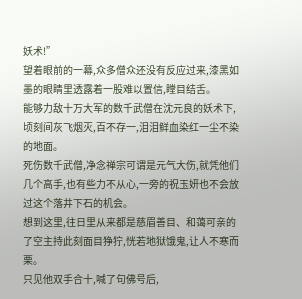妖术!”
望着眼前的一幕,众多僧众还没有反应过来,漆黑如墨的眼睛里透露着一股难以置信,瞠目结舌。
能够力敌十万大军的数千武僧在沈元良的妖术下,顷刻间灰飞烟灭,百不存一,泪泪鲜血染红一尘不染的地面。
死伤数千武僧,净念禅宗可谓是元气大伤,就凭他们几个高手,也有些力不从心,一旁的祝玉妍也不会放过这个落井下石的机会。
想到这里,往日里从来都是慈眉善目、和蔼可亲的了空主持此刻面目狰狞,恍若地狱饿鬼,让人不寒而栗。
只见他双手合十,喊了句佛号后,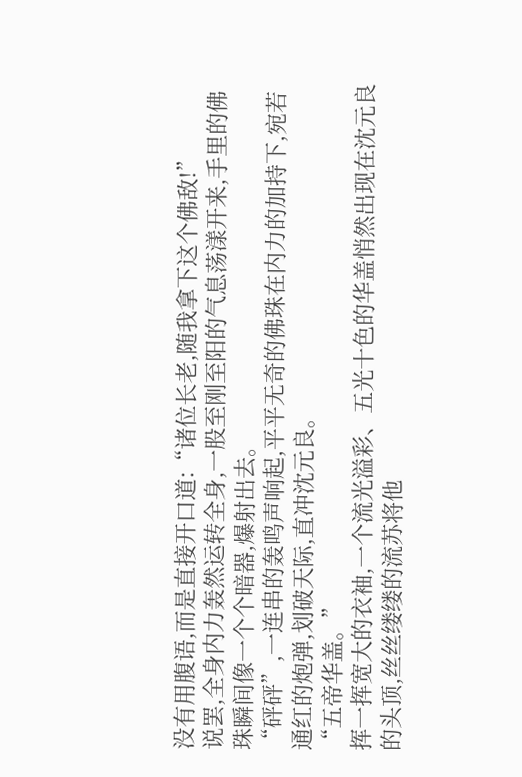没有用腹语,而是直接开口道:“诸位长老,随我拿下这个佛敌!”
说罢,全身内力轰然运转全身,一股至刚至阳的气息荡漾开来,手里的佛珠瞬间像一个个暗器,爆射出去。
“砰砰”,一连串的轰鸣声响起,平平无奇的佛珠在内力的加持下,宛若通红的炮弹,划破天际,直冲沈元良。
“五帝华盖。”
挥一挥宽大的衣袖,一个流光溢彩、五光十色的华盖悄然出现在沈元良的头顶,丝丝缕缕的流苏将他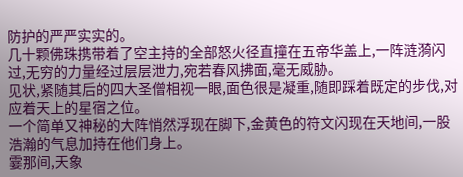防护的严严实实的。
几十颗佛珠携带着了空主持的全部怒火径直撞在五帝华盖上,一阵涟漪闪过,无穷的力量经过层层泄力,宛若春风拂面,毫无威胁。
见状,紧随其后的四大圣僧相视一眼,面色很是凝重,随即踩着既定的步伐,对应着天上的星宿之位。
一个简单又神秘的大阵悄然浮现在脚下,金黄色的符文闪现在天地间,一股浩瀚的气息加持在他们身上。
霎那间,天象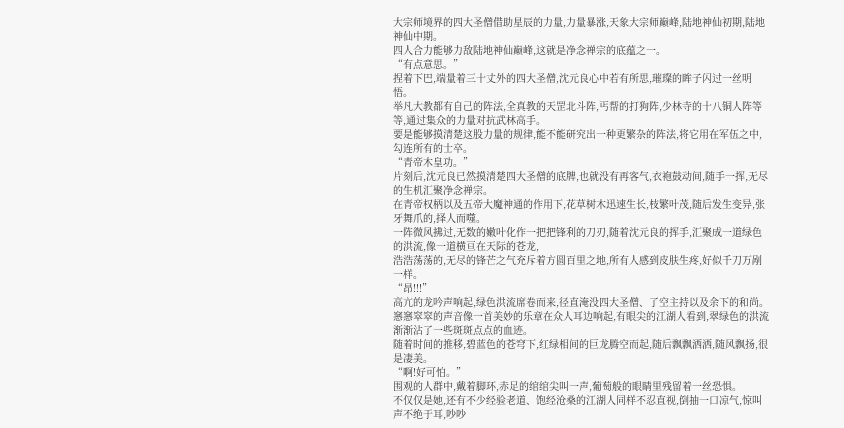大宗师境界的四大圣僧借助星辰的力量,力量暴涨,天象大宗师巅峰,陆地神仙初期,陆地神仙中期。
四人合力能够力敌陆地神仙巅峰,这就是净念禅宗的底蕴之一。
“有点意思。”
捏着下巴,端量着三十丈外的四大圣僧,沈元良心中若有所思,璀璨的眸子闪过一丝明悟。
举凡大教都有自己的阵法,全真教的天罡北斗阵,丐帮的打狗阵,少林寺的十八铜人阵等等,通过集众的力量对抗武林高手。
要是能够摸清楚这股力量的规律,能不能研究出一种更繁杂的阵法,将它用在军伍之中,勾连所有的士卒。
“青帝木皇功。”
片刻后,沈元良已然摸清楚四大圣僧的底牌,也就没有再客气,衣袍鼓动间,随手一挥,无尽的生机汇聚净念禅宗。
在青帝权柄以及五帝大魔神通的作用下,花草树木迅速生长,枝繁叶茂,随后发生变异,张牙舞爪的,择人而噬。
一阵微风拂过,无数的嫩叶化作一把把锋利的刀刃,随着沈元良的挥手,汇聚成一道绿色的洪流,像一道横亘在天际的苍龙,
浩浩荡荡的,无尽的锋芒之气充斥着方圆百里之地,所有人感到皮肤生疼,好似千刀万剐一样。
“昂!!!”
高亢的龙吟声响起,绿色洪流席卷而来,径直淹没四大圣僧、了空主持以及余下的和尚。
窸窸窣窣的声音像一首美妙的乐章在众人耳边响起,有眼尖的江湖人看到,翠绿色的洪流渐渐沾了一些斑斑点点的血迹。
随着时间的推移,碧蓝色的苍穹下,红绿相间的巨龙腾空而起,随后飘飘洒洒,随风飘扬,很是凄美。
“啊!好可怕。”
围观的人群中,戴着脚环,赤足的绾绾尖叫一声,葡萄般的眼睛里残留着一丝恐惧。
不仅仅是她,还有不少经验老道、饱经沧桑的江湖人同样不忍直视,倒抽一口凉气,惊叫声不绝于耳,吵吵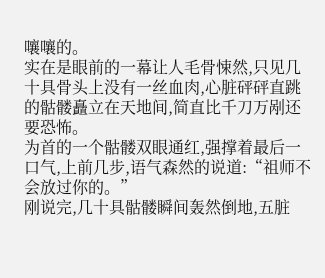嚷嚷的。
实在是眼前的一幕让人毛骨悚然,只见几十具骨头上没有一丝血肉,心脏砰砰直跳的骷髅矗立在天地间,简直比千刀万剐还要恐怖。
为首的一个骷髅双眼通红,强撑着最后一口气,上前几步,语气森然的说道:“祖师不会放过你的。”
刚说完,几十具骷髅瞬间轰然倒地,五脏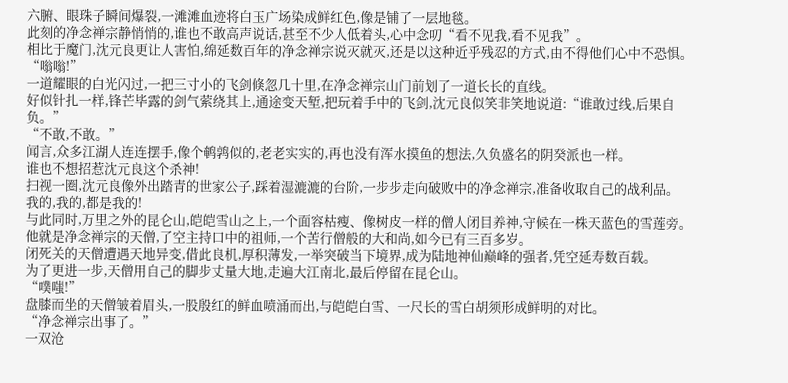六腑、眼珠子瞬间爆裂,一滩滩血迹将白玉广场染成鲜红色,像是铺了一层地毯。
此刻的净念禅宗静悄悄的,谁也不敢高声说话,甚至不少人低着头,心中念叨“看不见我,看不见我”。
相比于魔门,沈元良更让人害怕,绵延数百年的净念禅宗说灭就灭,还是以这种近乎残忍的方式,由不得他们心中不恐惧。
“嗡嗡!”
一道耀眼的白光闪过,一把三寸小的飞剑倏忽几十里,在净念禅宗山门前划了一道长长的直线。
好似针扎一样,锋芒毕露的剑气萦绕其上,通途变天堑,把玩着手中的飞剑,沈元良似笑非笑地说道:“谁敢过线,后果自负。”
“不敢,不敢。”
闻言,众多江湖人连连摆手,像个鹌鹑似的,老老实实的,再也没有浑水摸鱼的想法,久负盛名的阴癸派也一样。
谁也不想招惹沈元良这个杀神!
扫视一圈,沈元良像外出踏青的世家公子,踩着湿漉漉的台阶,一步步走向破败中的净念禅宗,准备收取自己的战利品。
我的,我的,都是我的!
与此同时,万里之外的昆仑山,皑皑雪山之上,一个面容枯瘦、像树皮一样的僧人闭目养神,守候在一株天蓝色的雪莲旁。
他就是净念禅宗的天僧,了空主持口中的祖师,一个苦行僧般的大和尚,如今已有三百多岁。
闭死关的天僧遭遇天地异变,借此良机,厚积薄发,一举突破当下境界,成为陆地神仙巅峰的强者,凭空延寿数百载。
为了更进一步,天僧用自己的脚步丈量大地,走遍大江南北,最后停留在昆仑山。
“噗嗤!”
盘膝而坐的天僧皱着眉头,一股殷红的鲜血喷涌而出,与皑皑白雪、一尺长的雪白胡须形成鲜明的对比。
“净念禅宗出事了。”
一双沧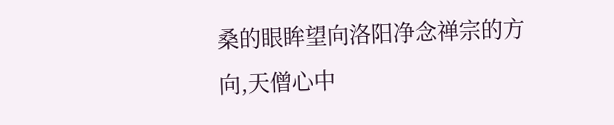桑的眼眸望向洛阳净念禅宗的方向,天僧心中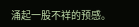涌起一股不祥的预感。